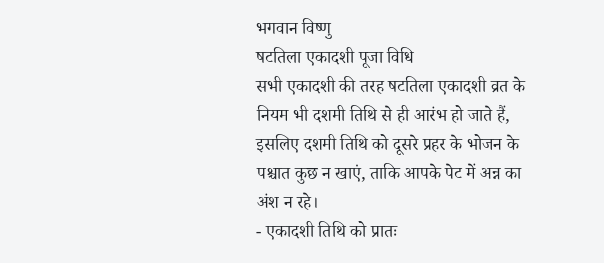भगवान विष्णु
षटतिला एकादशी पूजा विधि
सभी एकादशी की तरह षटतिला एकादशी व्रत के नियम भी दशमी तिथि से ही आरंभ हो जाते हैं, इसलिए दशमी तिथि को दूसरे प्रहर के भोजन के पश्चात कुछ न खाएं, ताकि आपके पेट में अन्न का अंश न रहे।
- एकादशी तिथि को प्रातः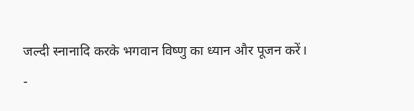जल्दी स्नानादि करके भगवान विष्णु का ध्यान और पूजन करें।
-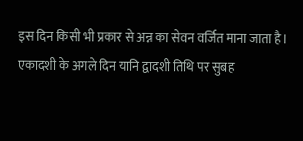इस दिन किसी भी प्रकार से अन्न का सेवन वर्जित माना जाता है।
एकादशी के अगले दिन यानि द्वादशी तिथि पर सुबह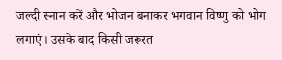जल्दी स्नान करें और भोजन बनाकर भगवान विष्णु को भोग लगाएं। उसके बाद किसी जरूरत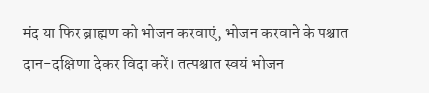मंद या फिर ब्राह्मण को भोजन करवाएं, भोजन करवाने के पश्चात दान-दक्षिणा देकर विदा करें। तत्पश्चात स्वयं भोजन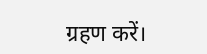ग्रहण करें।